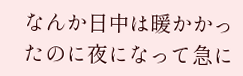なんか日中は暖かかったのに夜になって急に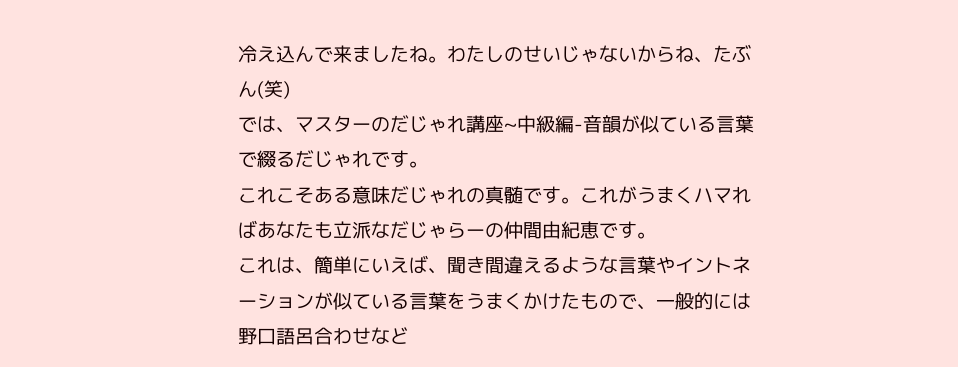冷え込んで来ましたね。わたしのせいじゃないからね、たぶん(笑)
では、マスターのだじゃれ講座~中級編-音韻が似ている言葉で綴るだじゃれです。
これこそある意味だじゃれの真髄です。これがうまくハマればあなたも立派なだじゃらーの仲間由紀恵です。
これは、簡単にいえば、聞き間違えるような言葉やイントネーションが似ている言葉をうまくかけたもので、一般的には野口語呂合わせなど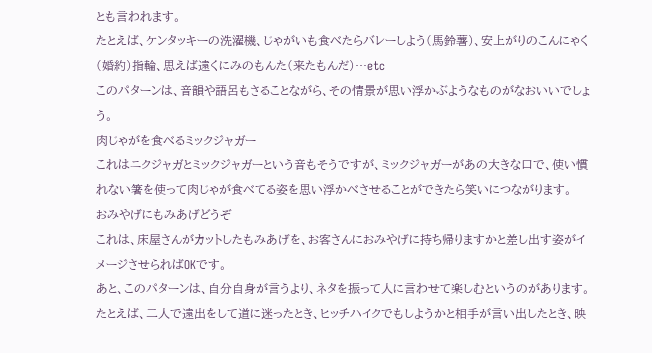とも言われます。
たとえば、ケンタッキーの洗濯機、じゃがいも食べたらバレーしよう(馬鈴薯)、安上がりのこんにゃく(婚約)指輪、思えば遠くにみのもんた(来たもんだ)…etc
このパターンは、音韻や語呂もさることながら、その情景が思い浮かぶようなものがなおいいでしょう。
肉じゃがを食べるミックジャガー
これはニクジャガとミックジャガーという音もそうですが、ミックジャガーがあの大きな口で、使い慣れない箸を使って肉じゃが食べてる姿を思い浮かべさせることができたら笑いにつながります。
おみやげにもみあげどうぞ
これは、床屋さんがカットしたもみあげを、お客さんにおみやげに持ち帰りますかと差し出す姿がイメージさせらればOKです。
あと、このパターンは、自分自身が言うより、ネタを振って人に言わせて楽しむというのがあります。
たとえば、二人で遠出をして道に迷ったとき、ヒッチハイクでもしようかと相手が言い出したとき、映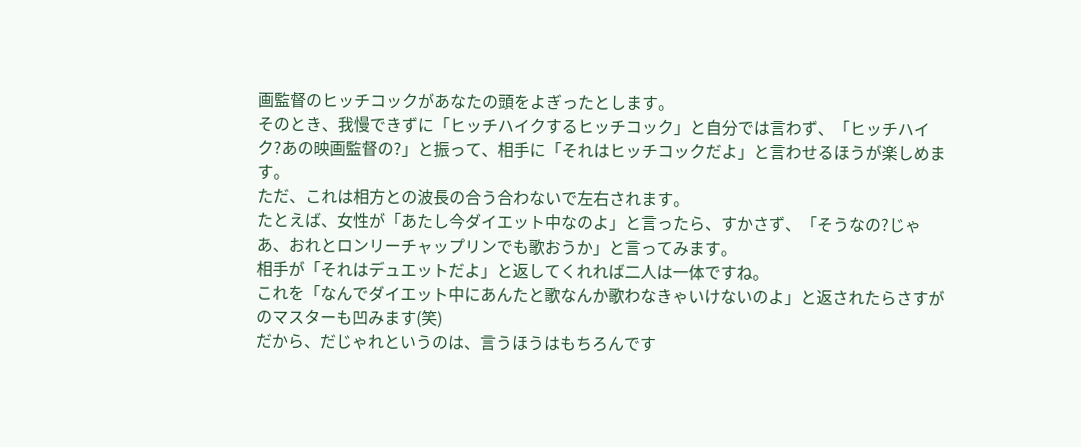画監督のヒッチコックがあなたの頭をよぎったとします。
そのとき、我慢できずに「ヒッチハイクするヒッチコック」と自分では言わず、「ヒッチハイク?あの映画監督の?」と振って、相手に「それはヒッチコックだよ」と言わせるほうが楽しめます。
ただ、これは相方との波長の合う合わないで左右されます。
たとえば、女性が「あたし今ダイエット中なのよ」と言ったら、すかさず、「そうなの?じゃあ、おれとロンリーチャップリンでも歌おうか」と言ってみます。
相手が「それはデュエットだよ」と返してくれれば二人は一体ですね。
これを「なんでダイエット中にあんたと歌なんか歌わなきゃいけないのよ」と返されたらさすがのマスターも凹みます(笑)
だから、だじゃれというのは、言うほうはもちろんです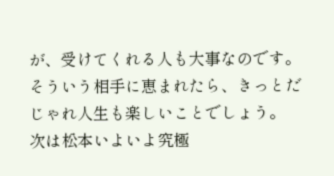が、受けてくれる人も大事なのです。
そういう相手に恵まれたら、きっとだじゃれ人生も楽しいことでしょう。
次は松本いよいよ究極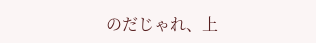のだじゃれ、上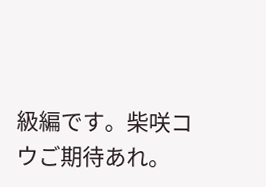級編です。柴咲コウご期待あれ。